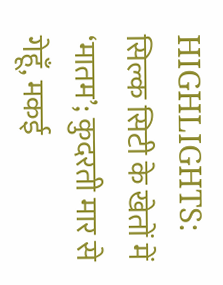HIGHLIGHTS: सिल्क सिटी के खेतों में ‘मातम’; कुदरती मार से गेहूँ, मकई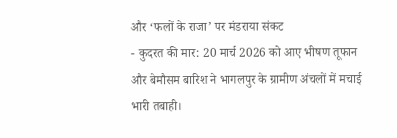और ‘फलों के राजा’ पर मंडराया संकट
- कुदरत की मार: 20 मार्च 2026 को आए भीषण तूफान और बेमौसम बारिश ने भागलपुर के ग्रामीण अंचलों में मचाई भारी तबाही।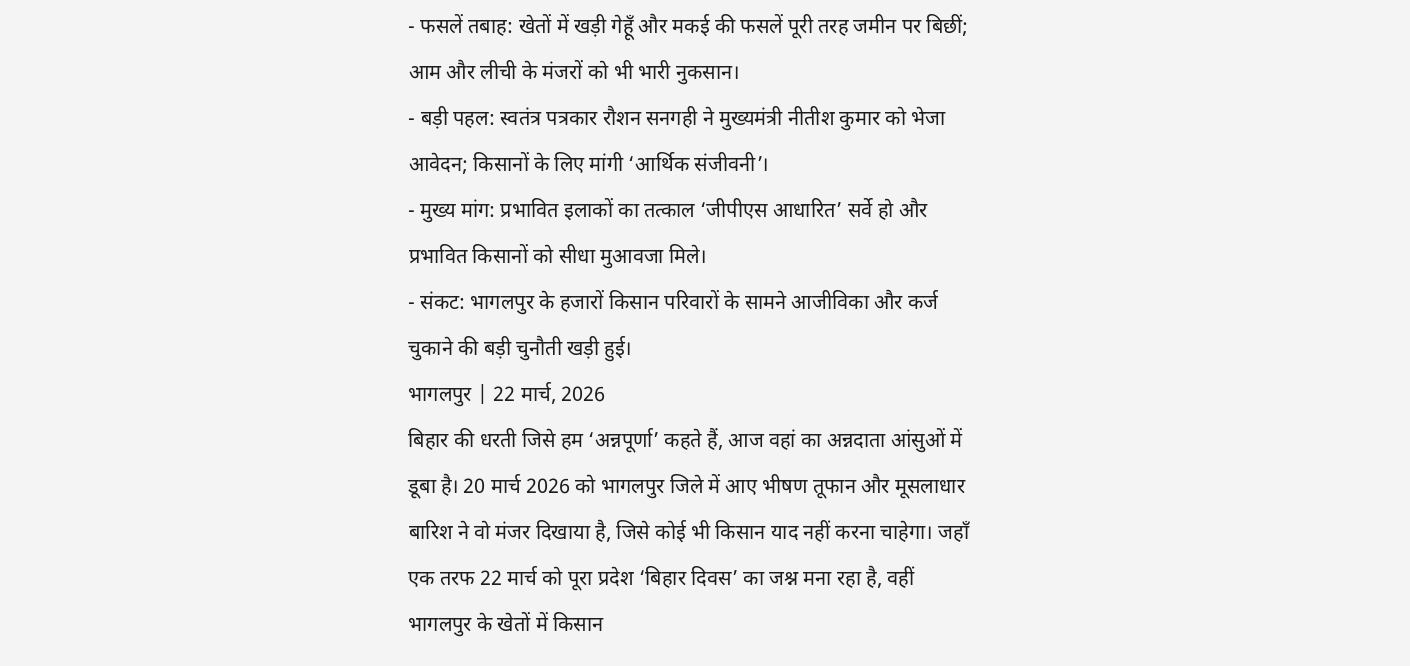- फसलें तबाह: खेतों में खड़ी गेहूँ और मकई की फसलें पूरी तरह जमीन पर बिछीं; आम और लीची के मंजरों को भी भारी नुकसान।
- बड़ी पहल: स्वतंत्र पत्रकार रौशन सनगही ने मुख्यमंत्री नीतीश कुमार को भेजा आवेदन; किसानों के लिए मांगी ‘आर्थिक संजीवनी’।
- मुख्य मांग: प्रभावित इलाकों का तत्काल ‘जीपीएस आधारित’ सर्वे हो और प्रभावित किसानों को सीधा मुआवजा मिले।
- संकट: भागलपुर के हजारों किसान परिवारों के सामने आजीविका और कर्ज चुकाने की बड़ी चुनौती खड़ी हुई।
भागलपुर | 22 मार्च, 2026
बिहार की धरती जिसे हम ‘अन्नपूर्णा’ कहते हैं, आज वहां का अन्नदाता आंसुओं में डूबा है। 20 मार्च 2026 को भागलपुर जिले में आए भीषण तूफान और मूसलाधार बारिश ने वो मंजर दिखाया है, जिसे कोई भी किसान याद नहीं करना चाहेगा। जहाँ एक तरफ 22 मार्च को पूरा प्रदेश ‘बिहार दिवस’ का जश्न मना रहा है, वहीं भागलपुर के खेतों में किसान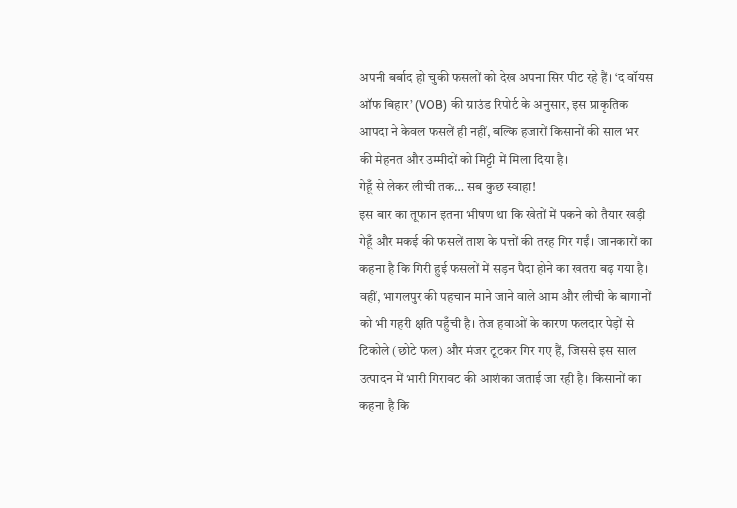अपनी बर्बाद हो चुकी फसलों को देख अपना सिर पीट रहे हैं। ‘द वॉयस ऑफ बिहार’ (VOB) की ग्राउंड रिपोर्ट के अनुसार, इस प्राकृतिक आपदा ने केवल फसलें ही नहीं, बल्कि हजारों किसानों की साल भर की मेहनत और उम्मीदों को मिट्टी में मिला दिया है।
गेहूँ से लेकर लीची तक… सब कुछ स्वाहा!
इस बार का तूफान इतना भीषण था कि खेतों में पकने को तैयार खड़ी गेहूँ और मकई की फसलें ताश के पत्तों की तरह गिर गईं। जानकारों का कहना है कि गिरी हुई फसलों में सड़न पैदा होने का खतरा बढ़ गया है।
वहीं, भागलपुर की पहचान माने जाने वाले आम और लीची के बागानों को भी गहरी क्षति पहुँची है। तेज हवाओं के कारण फलदार पेड़ों से टिकोले (छोटे फल) और मंजर टूटकर गिर गए हैं, जिससे इस साल उत्पादन में भारी गिरावट की आशंका जताई जा रही है। किसानों का कहना है कि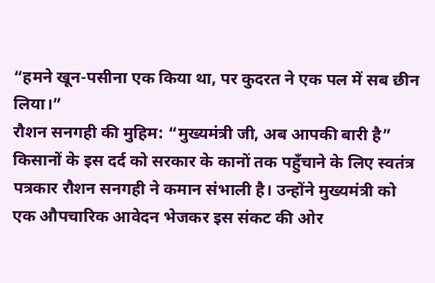“हमने खून-पसीना एक किया था, पर कुदरत ने एक पल में सब छीन लिया।”
रौशन सनगही की मुहिम: “मुख्यमंत्री जी, अब आपकी बारी है”
किसानों के इस दर्द को सरकार के कानों तक पहुँचाने के लिए स्वतंत्र पत्रकार रौशन सनगही ने कमान संभाली है। उन्होंने मुख्यमंत्री को एक औपचारिक आवेदन भेजकर इस संकट की ओर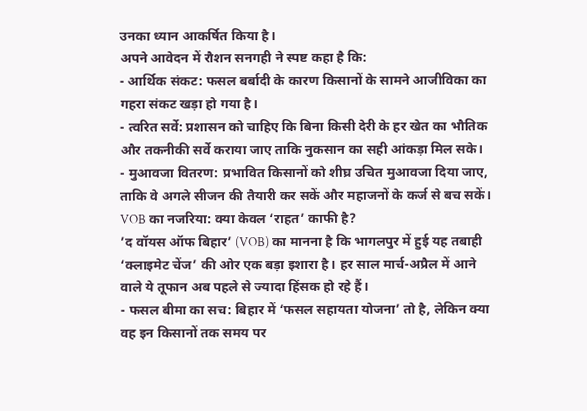उनका ध्यान आकर्षित किया है।
अपने आवेदन में रौशन सनगही ने स्पष्ट कहा है कि:
- आर्थिक संकट: फसल बर्बादी के कारण किसानों के सामने आजीविका का गहरा संकट खड़ा हो गया है।
- त्वरित सर्वे: प्रशासन को चाहिए कि बिना किसी देरी के हर खेत का भौतिक और तकनीकी सर्वे कराया जाए ताकि नुकसान का सही आंकड़ा मिल सके।
- मुआवजा वितरण: प्रभावित किसानों को शीघ्र उचित मुआवजा दिया जाए, ताकि वे अगले सीजन की तैयारी कर सकें और महाजनों के कर्ज से बच सकें।
VOB का नजरिया: क्या केवल ‘राहत’ काफी है?
’द वॉयस ऑफ बिहार’ (VOB) का मानना है कि भागलपुर में हुई यह तबाही ‘क्लाइमेट चेंज’ की ओर एक बड़ा इशारा है। हर साल मार्च-अप्रैल में आने वाले ये तूफान अब पहले से ज्यादा हिंसक हो रहे हैं।
- फसल बीमा का सच: बिहार में ‘फसल सहायता योजना’ तो है, लेकिन क्या वह इन किसानों तक समय पर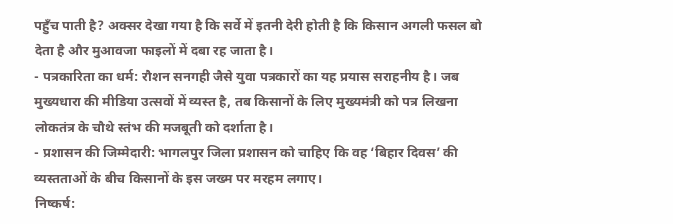पहुँच पाती है? अक्सर देखा गया है कि सर्वे में इतनी देरी होती है कि किसान अगली फसल बो देता है और मुआवजा फाइलों में दबा रह जाता है।
- पत्रकारिता का धर्म: रौशन सनगही जैसे युवा पत्रकारों का यह प्रयास सराहनीय है। जब मुख्यधारा की मीडिया उत्सवों में व्यस्त है, तब किसानों के लिए मुख्यमंत्री को पत्र लिखना लोकतंत्र के चौथे स्तंभ की मजबूती को दर्शाता है।
- प्रशासन की जिम्मेदारी: भागलपुर जिला प्रशासन को चाहिए कि वह ‘बिहार दिवस’ की व्यस्तताओं के बीच किसानों के इस जख्म पर मरहम लगाए।
निष्कर्ष: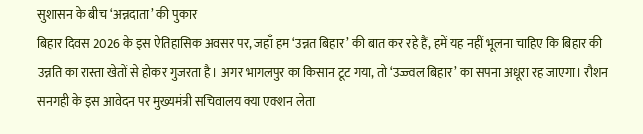सुशासन के बीच ‘अन्नदाता’ की पुकार
बिहार दिवस 2026 के इस ऐतिहासिक अवसर पर, जहाँ हम ‘उन्नत बिहार’ की बात कर रहे हैं, हमें यह नहीं भूलना चाहिए कि बिहार की उन्नति का रास्ता खेतों से होकर गुजरता है। अगर भागलपुर का किसान टूट गया, तो ‘उज्ज्वल बिहार’ का सपना अधूरा रह जाएगा। रौशन सनगही के इस आवेदन पर मुख्यमंत्री सचिवालय क्या एक्शन लेता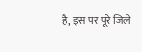है, इस पर पूरे जिले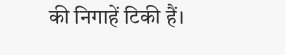की निगाहें टिकी हैं।